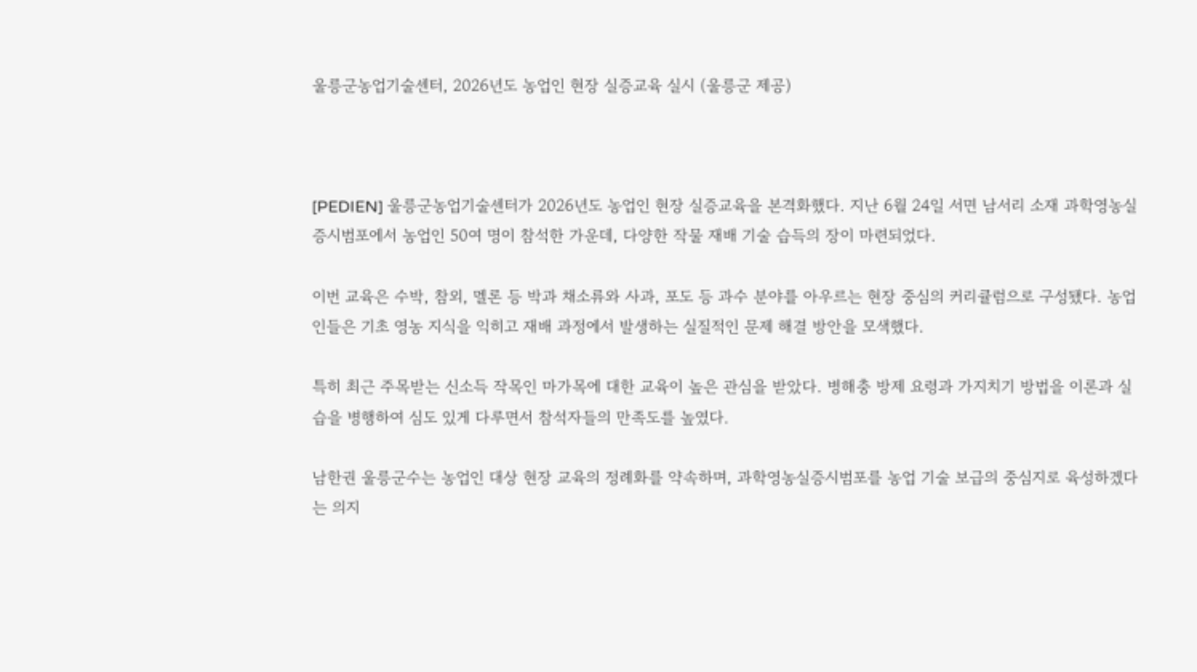울릉군농업기술센터, 2026년도 농업인 현장 실증교육 실시 (울릉군 제공)



[PEDIEN] 울릉군농업기술센터가 2026년도 농업인 현장 실증교육을 본격화했다. 지난 6월 24일 서면 남서리 소재 과학영농실증시범포에서 농업인 50여 명이 참석한 가운데, 다양한 작물 재배 기술 습득의 장이 마련되었다.

이번 교육은 수박, 참외, 멜론 등 박과 채소류와 사과, 포도 등 과수 분야를 아우르는 현장 중심의 커리큘럼으로 구성됐다. 농업인들은 기초 영농 지식을 익히고 재배 과정에서 발생하는 실질적인 문제 해결 방안을 모색했다.

특히 최근 주목받는 신소득 작목인 마가목에 대한 교육이 높은 관심을 받았다. 병해충 방제 요령과 가지치기 방법을 이론과 실습을 병행하여 심도 있게 다루면서 참석자들의 만족도를 높였다.

남한권 울릉군수는 농업인 대상 현장 교육의 정례화를 약속하며, 과학영농실증시범포를 농업 기술 보급의 중심지로 육성하겠다는 의지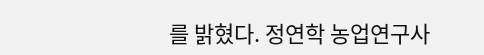를 밝혔다. 정연학 농업연구사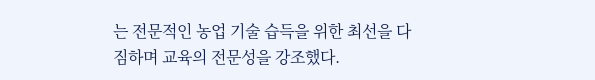는 전문적인 농업 기술 습득을 위한 최선을 다짐하며 교육의 전문성을 강조했다.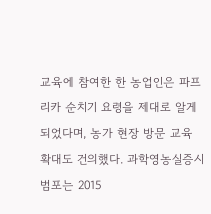교육에 참여한 한 농업인은 파프리카 순치기 요령을 제대로 알게 되었다며, 농가 현장 방문 교육 확대도 건의했다. 과학영농실증시범포는 2015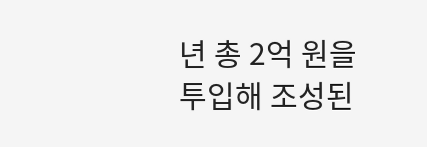년 총 2억 원을 투입해 조성된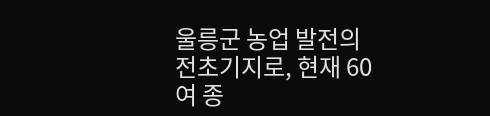울릉군 농업 발전의 전초기지로, 현재 60여 종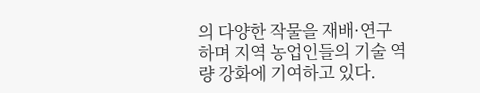의 다양한 작물을 재배·연구하며 지역 농업인들의 기술 역량 강화에 기여하고 있다.